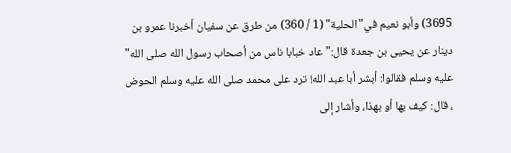3695) وأبو نعيم في"الحلية" (1 / 360) من طرق عن سفيان أخبرنا عمرو بن
دينار عن يحيى بن جعدة قال:"عاد خبابا ناس من أصحاب رسول الله صلى الله"
عليه وسلم فقالوا: أبشر أبا عبد الله! ترد على محمد صلى الله عليه وسلم الحوض
، قال: كيف بها أو بهذا، وأشار إلى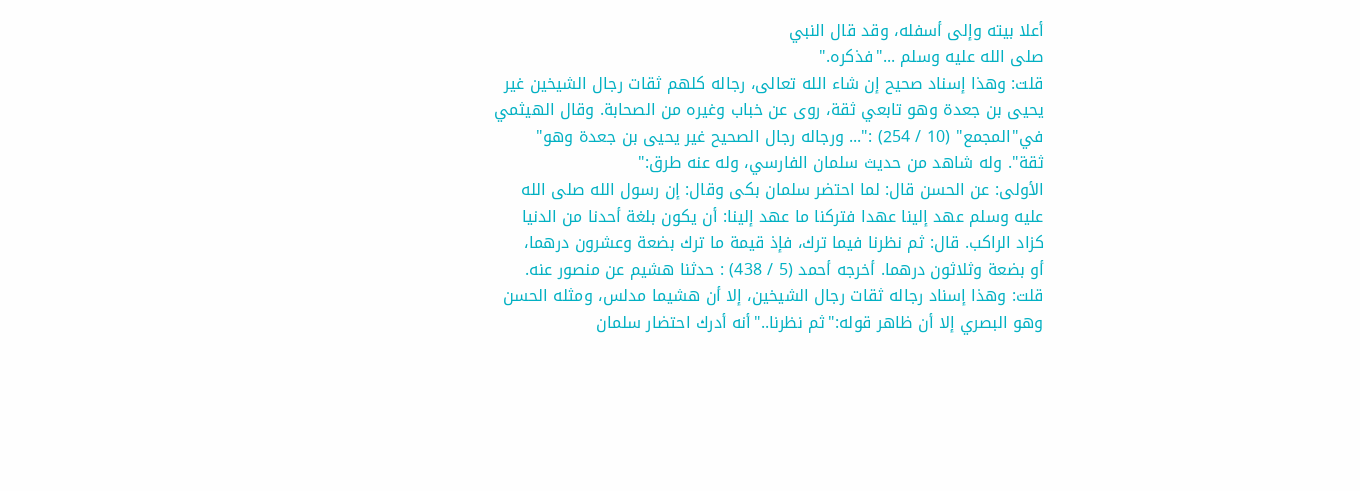أعلا بيته وإلى أسفله، وقد قال النبي
صلى الله عليه وسلم ..."فذكره."
قلت: وهذا إسناد صحيح إن شاء الله تعالى، رجاله كلهم ثقات رجال الشيخين غير
يحيى بن جعدة وهو تابعي ثقة، روى عن خباب وغيره من الصحابة. وقال الهيثمي
في"المجمع" (10 / 254) :"... ورجاله رجال الصحيح غير يحيى بن جعدة وهو"
ثقة". وله شاهد من حديث سلمان الفارسي، وله عنه طرق:"
الأولى: عن الحسن قال: لما احتضر سلمان بكى وقال: إن رسول الله صلى الله
عليه وسلم عهد إلينا عهدا فتركنا ما عهد إلينا: أن يكون بلغة أحدنا من الدنيا
كزاد الراكب. قال: ثم نظرنا فيما ترك، فإذ قيمة ما ترك بضعة وعشرون درهما،
أو بضعة وثلاثون درهما. أخرجه أحمد (5 / 438) : حدثنا هشيم عن منصور عنه.
قلت: وهذا إسناد رجاله ثقات رجال الشيخين، إلا أن هشيما مدلس، ومثله الحسن
وهو البصري إلا أن ظاهر قوله:"ثم نظرنا.."أنه أدرك احتضار سلمان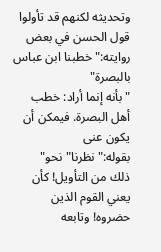وتحديثه لكنهم قد تأولوا قول الحسن في بعض روايته:"خطبنا ابن عباس بالبصرة"
"بأنه إنما أراد: خطب أهل البصرة. فيمكن أن يكون عنى بقوله:"نظرنا"نحو"
ذلك من التأويل! كأن يعني القوم الذين حضروه! وتابعه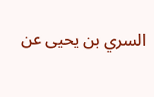السري بن يحيى عن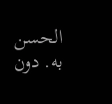الحسن
به. دون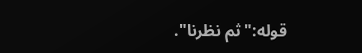قوله:"ثم نظرنا".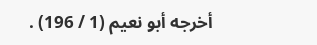أخرجه أبو نعيم (1 / 196) .